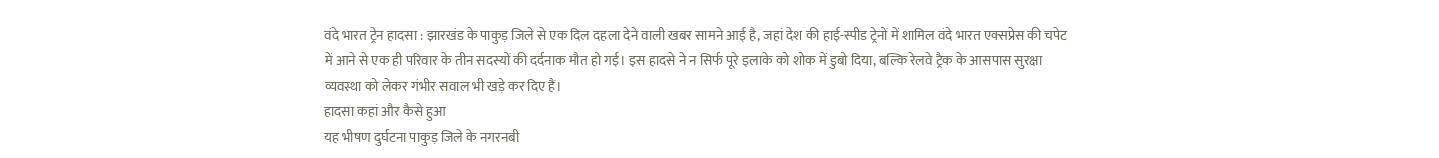वंदे भारत ट्रेन हादसा : झारखंड के पाकुड़ जिले से एक दिल दहला देने वाली खबर सामने आई है, जहां देश की हाई-स्पीड ट्रेनों में शामिल वंदे भारत एक्सप्रेस की चपेट में आने से एक ही परिवार के तीन सदस्यों की दर्दनाक मौत हो गई। इस हादसे ने न सिर्फ पूरे इलाके को शोक में डुबो दिया, बल्कि रेलवे ट्रैक के आसपास सुरक्षा व्यवस्था को लेकर गंभीर सवाल भी खड़े कर दिए हैं।
हादसा कहां और कैसे हुआ
यह भीषण दुर्घटना पाकुड़ जिले के नगरनबी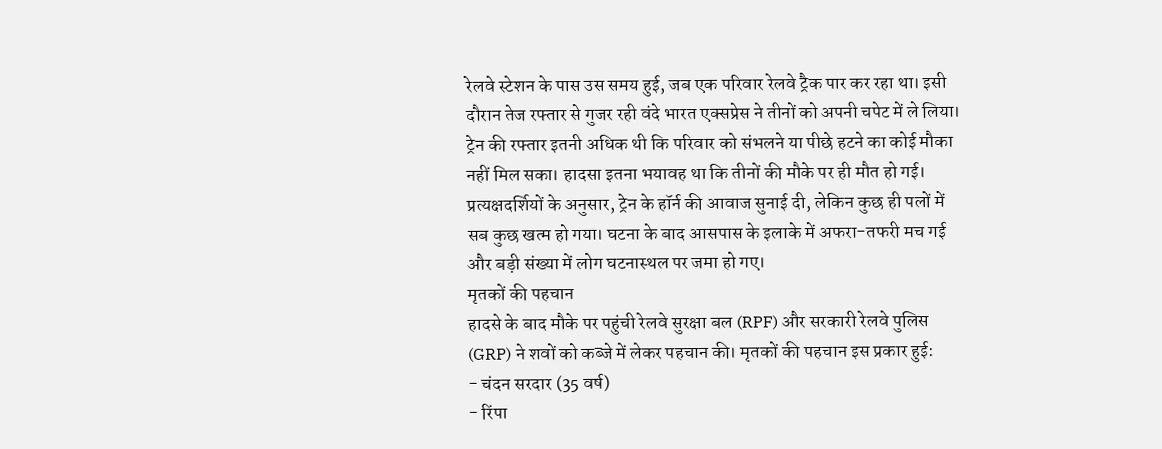रेलवे स्टेशन के पास उस समय हुई, जब एक परिवार रेलवे ट्रैक पार कर रहा था। इसी दौरान तेज रफ्तार से गुजर रही वंदे भारत एक्सप्रेस ने तीनों को अपनी चपेट में ले लिया। ट्रेन की रफ्तार इतनी अधिक थी कि परिवार को संभलने या पीछे हटने का कोई मौका नहीं मिल सका। हादसा इतना भयावह था कि तीनों की मौके पर ही मौत हो गई।
प्रत्यक्षदर्शियों के अनुसार, ट्रेन के हॉर्न की आवाज सुनाई दी, लेकिन कुछ ही पलों में सब कुछ खत्म हो गया। घटना के बाद आसपास के इलाके में अफरा-तफरी मच गई और बड़ी संख्या में लोग घटनास्थल पर जमा हो गए।
मृतकों की पहचान
हादसे के बाद मौके पर पहुंची रेलवे सुरक्षा बल (RPF) और सरकारी रेलवे पुलिस (GRP) ने शवों को कब्जे में लेकर पहचान की। मृतकों की पहचान इस प्रकार हुई:
- चंदन सरदार (35 वर्ष)
- रिंपा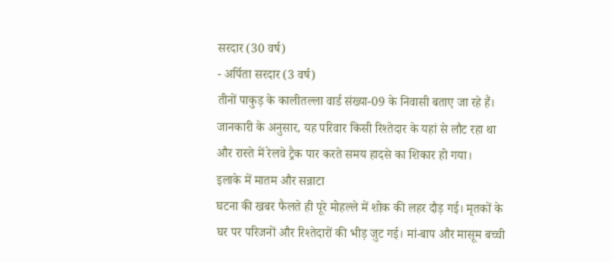सरदार (30 वर्ष)
- अर्पिता सरदार (3 वर्ष)
तीनों पाकुड़ के कालीतल्ला वार्ड संख्या-09 के निवासी बताए जा रहे हैं। जानकारी के अनुसार, यह परिवार किसी रिश्तेदार के यहां से लौट रहा था और रास्ते में रेलवे ट्रैक पार करते समय हादसे का शिकार हो गया।
इलाके में मातम और सन्नाटा
घटना की खबर फैलते ही पूरे मोहल्ले में शोक की लहर दौड़ गई। मृतकों के घर पर परिजनों और रिश्तेदारों की भीड़ जुट गई। मां-बाप और मासूम बच्ची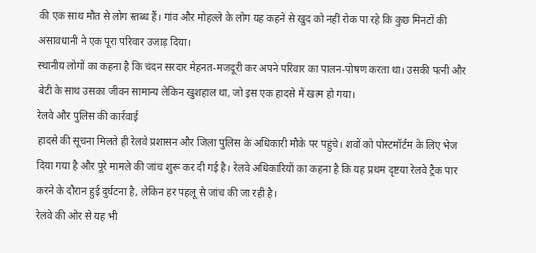की एक साथ मौत से लोग स्तब्ध हैं। गांव और मोहल्ले के लोग यह कहने से खुद को नहीं रोक पा रहे कि कुछ मिनटों की असावधानी ने एक पूरा परिवार उजाड़ दिया।
स्थानीय लोगों का कहना है कि चंदन सरदार मेहनत-मजदूरी कर अपने परिवार का पालन-पोषण करता था। उसकी पत्नी और बेटी के साथ उसका जीवन सामान्य लेकिन खुशहाल था, जो इस एक हादसे में खत्म हो गया।
रेलवे और पुलिस की कार्रवाई
हादसे की सूचना मिलते ही रेलवे प्रशासन और जिला पुलिस के अधिकारी मौके पर पहुंचे। शवों को पोस्टमॉर्टम के लिए भेज दिया गया है और पूरे मामले की जांच शुरू कर दी गई है। रेलवे अधिकारियों का कहना है कि यह प्रथम दृष्टया रेलवे ट्रैक पार करने के दौरान हुई दुर्घटना है, लेकिन हर पहलू से जांच की जा रही है।
रेलवे की ओर से यह भी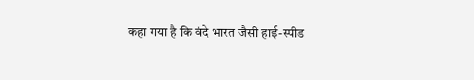कहा गया है कि वंदे भारत जैसी हाई-स्पीड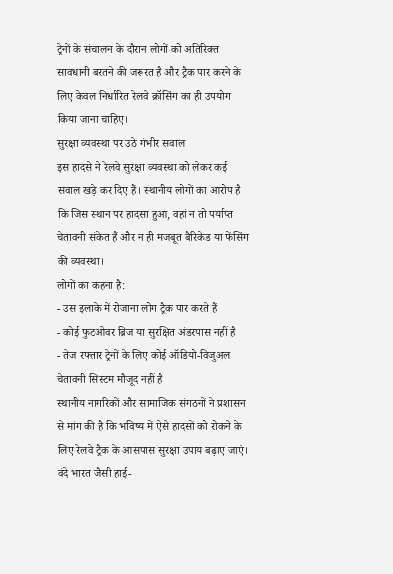ट्रेनों के संचालन के दौरान लोगों को अतिरिक्त सावधानी बरतने की जरूरत है और ट्रैक पार करने के लिए केवल निर्धारित रेलवे क्रॉसिंग का ही उपयोग किया जाना चाहिए।
सुरक्षा व्यवस्था पर उठे गंभीर सवाल
इस हादसे ने रेलवे सुरक्षा व्यवस्था को लेकर कई सवाल खड़े कर दिए हैं। स्थानीय लोगों का आरोप है कि जिस स्थान पर हादसा हुआ, वहां न तो पर्याप्त चेतावनी संकेत हैं और न ही मजबूत बैरिकेड या फेंसिंग की व्यवस्था।
लोगों का कहना है:
- उस इलाके में रोजाना लोग ट्रैक पार करते हैं
- कोई फुटओवर ब्रिज या सुरक्षित अंडरपास नहीं है
- तेज रफ्तार ट्रेनों के लिए कोई ऑडियो-विजुअल चेतावनी सिस्टम मौजूद नहीं है
स्थानीय नागरिकों और सामाजिक संगठनों ने प्रशासन से मांग की है कि भविष्य में ऐसे हादसों को रोकने के लिए रेलवे ट्रैक के आसपास सुरक्षा उपाय बढ़ाए जाएं।
वंदे भारत जैसी हाई-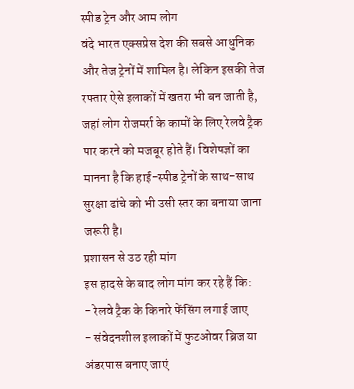स्पीड ट्रेन और आम लोग
वंदे भारत एक्सप्रेस देश की सबसे आधुनिक और तेज ट्रेनों में शामिल है। लेकिन इसकी तेज रफ्तार ऐसे इलाकों में खतरा भी बन जाती है, जहां लोग रोजमर्रा के कामों के लिए रेलवे ट्रैक पार करने को मजबूर होते हैं। विशेषज्ञों का मानना है कि हाई-स्पीड ट्रेनों के साथ-साथ सुरक्षा ढांचे को भी उसी स्तर का बनाया जाना जरूरी है।
प्रशासन से उठ रही मांग
इस हादसे के बाद लोग मांग कर रहे हैं कि:
- रेलवे ट्रैक के किनारे फेंसिंग लगाई जाए
- संवेदनशील इलाकों में फुटओवर ब्रिज या अंडरपास बनाए जाएं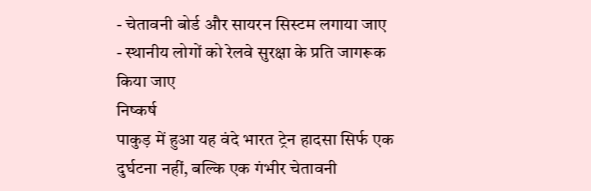- चेतावनी बोर्ड और सायरन सिस्टम लगाया जाए
- स्थानीय लोगों को रेलवे सुरक्षा के प्रति जागरूक किया जाए
निष्कर्ष
पाकुड़ में हुआ यह वंदे भारत ट्रेन हादसा सिर्फ एक दुर्घटना नहीं, बल्कि एक गंभीर चेतावनी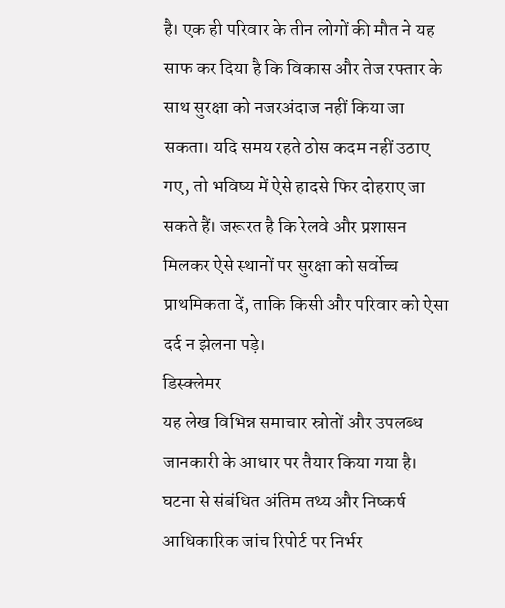है। एक ही परिवार के तीन लोगों की मौत ने यह साफ कर दिया है कि विकास और तेज रफ्तार के साथ सुरक्षा को नजरअंदाज नहीं किया जा सकता। यदि समय रहते ठोस कदम नहीं उठाए गए, तो भविष्य में ऐसे हादसे फिर दोहराए जा सकते हैं। जरूरत है कि रेलवे और प्रशासन मिलकर ऐसे स्थानों पर सुरक्षा को सर्वोच्च प्राथमिकता दें, ताकि किसी और परिवार को ऐसा दर्द न झेलना पड़े।
डिस्क्लेमर
यह लेख विभिन्न समाचार स्रोतों और उपलब्ध जानकारी के आधार पर तैयार किया गया है। घटना से संबंधित अंतिम तथ्य और निष्कर्ष आधिकारिक जांच रिपोर्ट पर निर्भर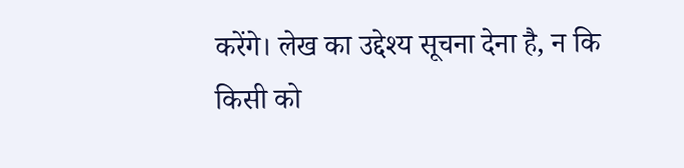करेंगे। लेख का उद्देश्य सूचना देना है, न कि किसी को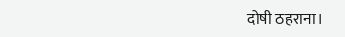दोषी ठहराना।